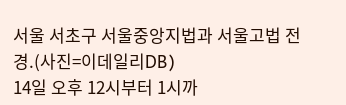서울 서초구 서울중앙지법과 서울고법 전경.(사진=이데일리DB)
14일 오후 12시부터 1시까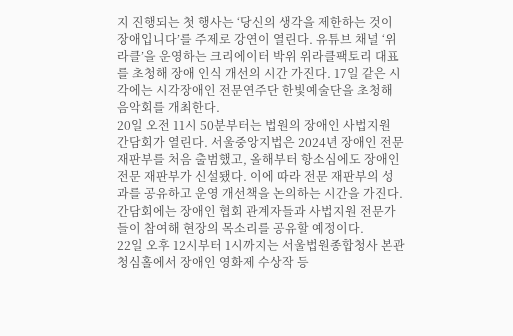지 진행되는 첫 행사는 ‘당신의 생각을 제한하는 것이 장애입니다’를 주제로 강연이 열린다. 유튜브 채널 ‘위라클’을 운영하는 크리에이터 박위 위라클팩토리 대표를 초청해 장애 인식 개선의 시간 가진다. 17일 같은 시각에는 시각장애인 전문연주단 한빛예술단을 초청해 음악회를 개최한다.
20일 오전 11시 50분부터는 법원의 장애인 사법지원 간담회가 열린다. 서울중앙지법은 2024년 장애인 전문 재판부를 처음 출범했고, 올해부터 항소심에도 장애인 전문 재판부가 신설됐다. 이에 따라 전문 재판부의 성과를 공유하고 운영 개선책을 논의하는 시간을 가진다. 간담회에는 장애인 협회 관계자들과 사법지원 전문가들이 참여해 현장의 목소리를 공유할 예정이다.
22일 오후 12시부터 1시까지는 서울법원종합청사 본관 청심홀에서 장애인 영화제 수상작 등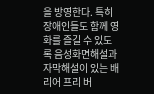을 방영한다. 특히 장애인들도 함께 영화를 즐길 수 있도록 음성화면해설과 자막해설이 있는 배리어 프리 버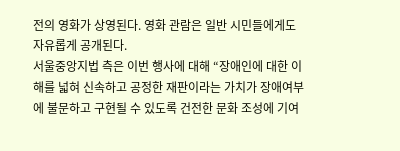전의 영화가 상영된다. 영화 관람은 일반 시민들에게도 자유롭게 공개된다.
서울중앙지법 측은 이번 행사에 대해 “장애인에 대한 이해를 넓혀 신속하고 공정한 재판이라는 가치가 장애여부에 불문하고 구현될 수 있도록 건전한 문화 조성에 기여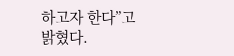하고자 한다”고 밝혔다.